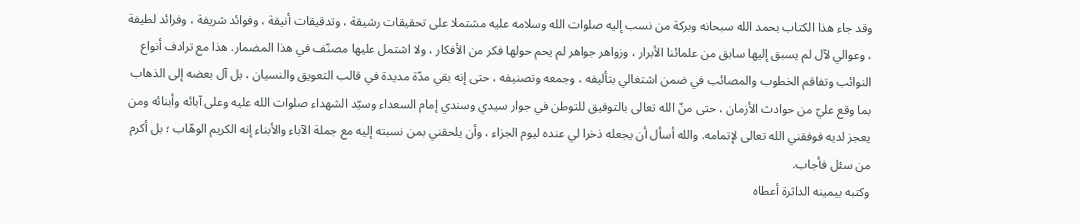وقد جاء هذا الكتاب بحمد الله سبحانه وبركة من نسب إليه صلوات الله وسلامه عليه مشتملا على تحقيقات رشيقة ، وتدقيقات أنيقة ، وفوائد شريفة ، وفرائد لطيفة ، وعوالي لآل لم يسبق إليها سابق من علمائنا الأبرار ، وزواهر جواهر لم يحم حولها فكر من الأفكار ، ولا اشتمل عليها مصنّف في هذا المضمار. هذا مع ترادف أنواع النوائب وتفاقم الخطوب والمصائب في ضمن اشتغالي بتأليفه ، وجمعه وتصنيفه ، حتى إنه بقي مدّة مديدة في قالب التعويق والنسيان ، بل آل بعضه إلى الذهاب بما وقع عليّ من حوادث الأزمان ، حتى منّ الله تعالى بالتوفيق للتوطن في جوار سيدي وسندي إمام السعداء وسيّد الشهداء صلوات الله عليه وعلى آبائه وأبنائه ومن يعجز لديه فوفقني الله تعالى لإتمامه. والله أسأل أن يجعله ذخرا لي عنده ليوم الجزاء ، وأن يلحقني بمن نسبته إليه مع جملة الآباء والأبناء إنه الكريم الوهّاب ؛ بل أكرم من سئل فأجاب.
وكتبه بيمينه الداثرة أعطاه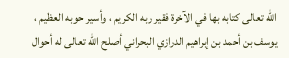الله تعالى كتابه بها في الآخرة فقير ربه الكريم ، وأسير حوبه العظيم ، يوسف بن أحمد بن إبراهيم الدرازي البحراني أصلح الله تعالى له أحوال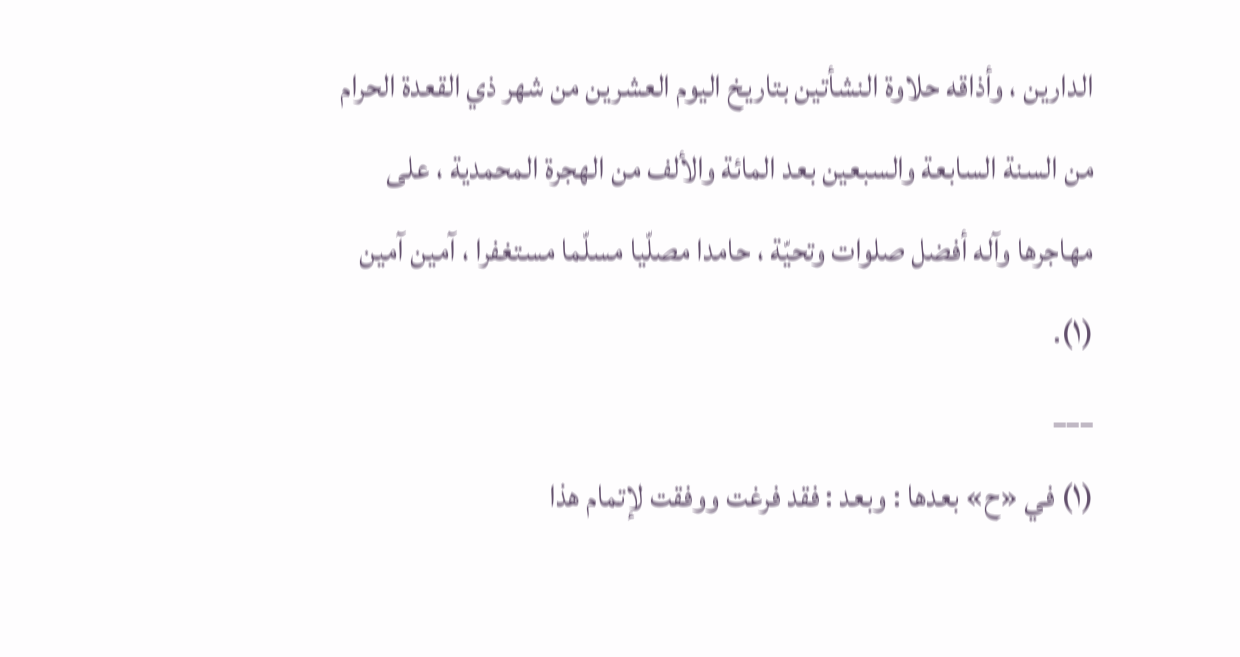الدارين ، وأذاقه حلاوة النشأتين بتاريخ اليوم العشرين من شهر ذي القعدة الحرام من السنة السابعة والسبعين بعد المائة والألف من الهجرة المحمدية ، على مهاجرها وآله أفضل صلوات وتحيّة ، حامدا مصلّيا مسلّما مستغفرا ، آمين آمين (١).
___
(١) في «ح» بعدها : وبعد : فقد فرغت ووفقت لإتمام هذا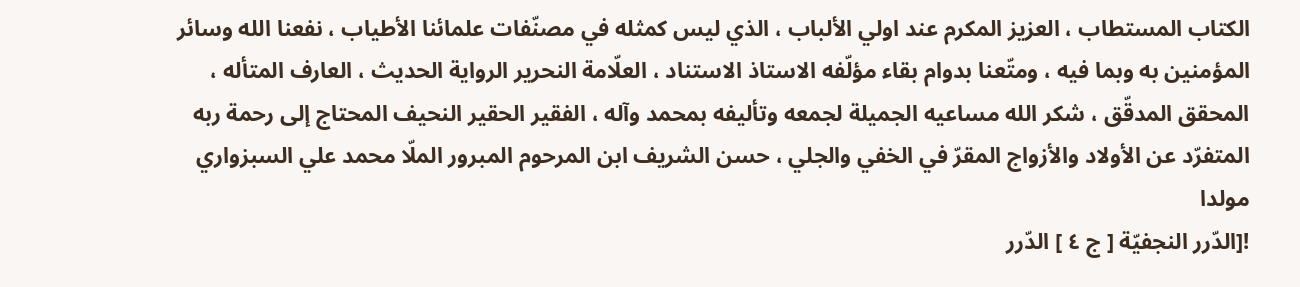الكتاب المستطاب ، العزيز المكرم عند اولي الألباب ، الذي ليس كمثله في مصنّفات علمائنا الأطياب ، نفعنا الله وسائر المؤمنين به وبما فيه ، ومتّعنا بدوام بقاء مؤلّفه الاستاذ الاستناد ، العلّامة النحرير الرواية الحديث ، العارف المتأله ، المحقق المدقّق ، شكر الله مساعيه الجميلة لجمعه وتأليفه بمحمد وآله ، الفقير الحقير النحيف المحتاج إلى رحمة ربه المتفرّد عن الأولاد والأزواج المقرّ في الخفي والجلي ، حسن الشريف ابن المرحوم المبرور الملّا محمد علي السبزواري مولدا
![الدّرر النجفيّة [ ج ٤ ] الدّرر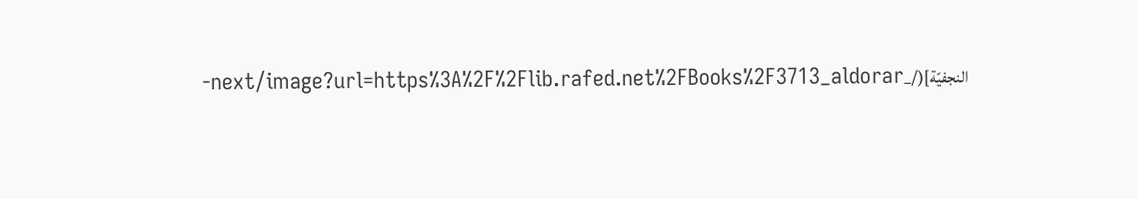النجفيّة](/_next/image?url=https%3A%2F%2Flib.rafed.net%2FBooks%2F3713_aldorar-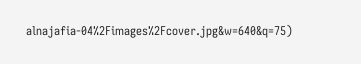alnajafia-04%2Fimages%2Fcover.jpg&w=640&q=75)